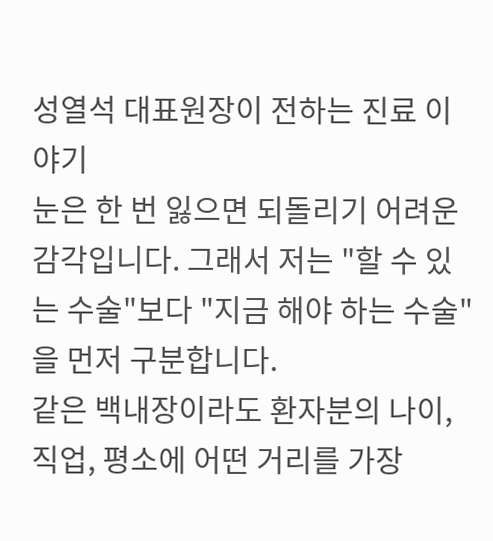성열석 대표원장이 전하는 진료 이야기
눈은 한 번 잃으면 되돌리기 어려운 감각입니다. 그래서 저는 "할 수 있는 수술"보다 "지금 해야 하는 수술"을 먼저 구분합니다.
같은 백내장이라도 환자분의 나이, 직업, 평소에 어떤 거리를 가장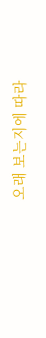오래 보는지에 따라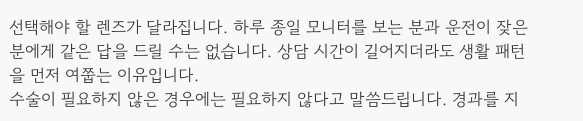선택해야 할 렌즈가 달라집니다. 하루 종일 모니터를 보는 분과 운전이 잦은 분에게 같은 답을 드릴 수는 없습니다. 상담 시간이 길어지더라도 생활 패턴을 먼저 여쭙는 이유입니다.
수술이 필요하지 않은 경우에는 필요하지 않다고 말씀드립니다. 경과를 지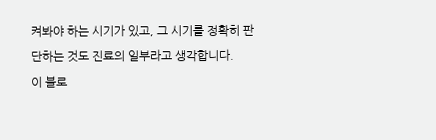켜봐야 하는 시기가 있고, 그 시기를 정확히 판단하는 것도 진료의 일부라고 생각합니다.
이 블로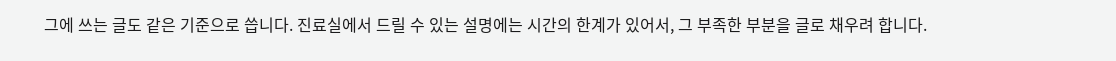그에 쓰는 글도 같은 기준으로 씁니다. 진료실에서 드릴 수 있는 설명에는 시간의 한계가 있어서, 그 부족한 부분을 글로 채우려 합니다.